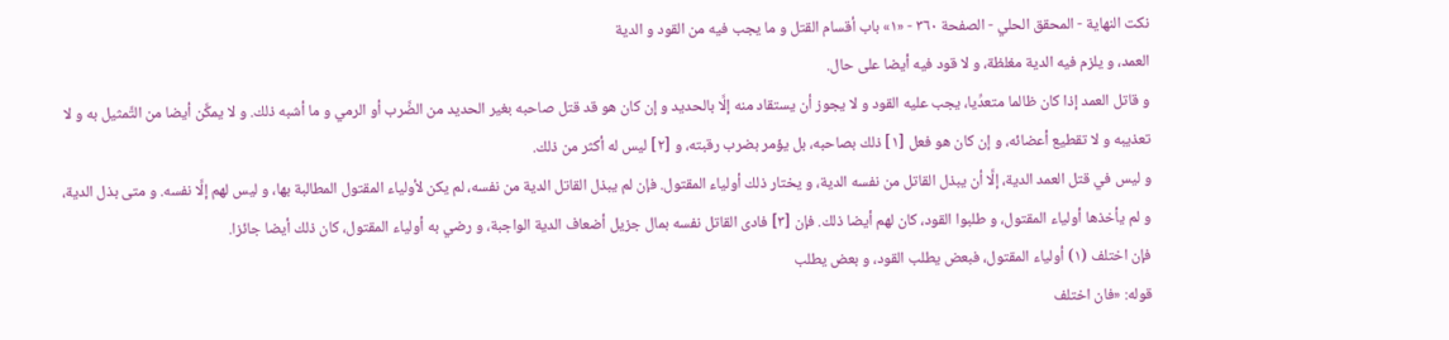نكت النهاية - المحقق الحلي - الصفحة ٣٦٠ - «١» باب أقسام القتل و ما يجب فيه من القود و الدية
العمد، و يلزم فيه الدية مغلظة، و لا قود فيه أيضا على حال.
و قاتل العمد إذا كان ظالما متعدِّيا، يجب عليه القود و لا يجوز أن يستقاد منه إلَّا بالحديد و إن كان هو قد قتل صاحبه بغير الحديد من الضَّرب أو الرمي و ما أشبه ذلك. و لا يمكَّن أيضا من التَّمثيل به و لا تعذيبه و لا تقطيع أعضائه، و إن كان هو فعل [١] ذلك بصاحبه، بل يؤمر بضرب رقبته، و [٢] ليس له أكثر من ذلك.
و ليس في قتل العمد الدية، إلَّا أن يبذل القاتل من نفسه الدية، و يختار ذلك أولياء المقتول. فإن لم يبذل القاتل الدية من نفسه، لم يكن لأولياء المقتول المطالبة بها، و ليس لهم إلَّا نفسه. و متى بذل الدية، و لم يأخذها أولياء المقتول، و طلبوا القود، كان لهم أيضا ذلك. فإن [٣] فادى القاتل نفسه بمال جزيل أضعاف الدية الواجبة، و رضي به أولياء المقتول، كان ذلك أيضا جائزا.
فإن اختلف (١) أولياء المقتول، فبعض يطلب القود، و بعض يطلب
قوله: «فان اختلف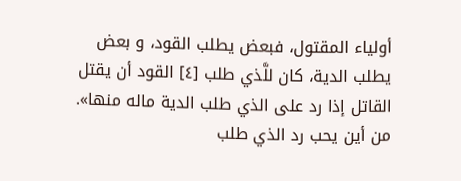أولياء المقتول، فبعض يطلب القود، و بعض يطلب الدية، كان للَّذي طلب [٤] القود أن يقتل القاتل إذا رد على الذي طلب الدية ماله منها».
من أين يحب رد الذي طلب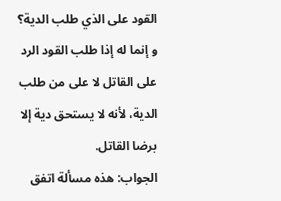القود على الذي طلب الدية؟ و إنما له إذا طلب القود الرد على القاتل لا على من طلب الدية، لأنه لا يستحق دية إلا برضا القاتل.
الجواب: هذه مسألة اتفق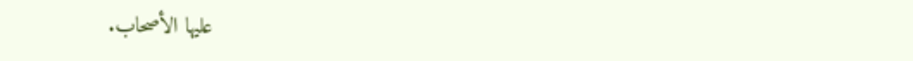عليها الأصحاب.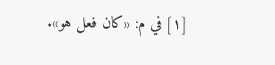[١] في م: «كان فعل هو».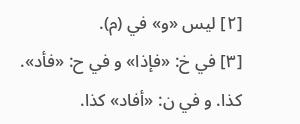[٢] ليس «و» في (م).
[٣] في خ: «فإذا» و في ح: «فأد». كذا. و في ن: «أفاد» كذا.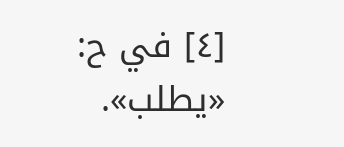[٤] في ح: «يطلب».